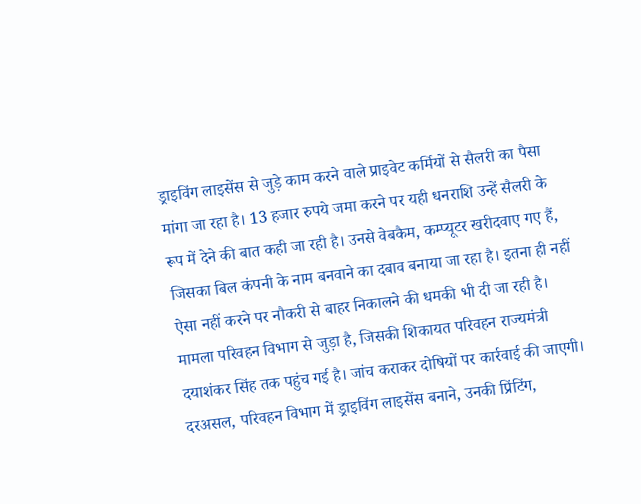ड्राइविंग लाइसेंस से जुड़े काम करने वाले प्राइवेट कर्मियों से सैलरी का पैसा मांगा जा रहा है। 13 हजार रुपये जमा करने पर यही धनराशि उन्हें सैलरी के रूप में देने की बात कही जा रही है। उनसे वेबकैम, कम्प्यूटर खरीदवाए गए हैं, जिसका बिल कंपनी के नाम बनवाने का दबाव बनाया जा रहा है। इतना ही नहीं ऐसा नहीं करने पर नौकरी से बाहर निकालने की धमकी भी दी जा रही है।
मामला परिवहन विभाग से जुड़ा है, जिसकी शिकायत परिवहन राज्यमंत्री दयाशंकर सिंह तक पहुंच गई है। जांच कराकर दोषियों पर कार्रवाई की जाएगी। दरअसल, परिवहन विभाग में ड्राइविंग लाइसेंस बनाने, उनकी प्रिंटिंग,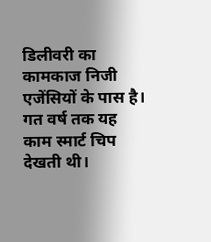डिलीवरी का कामकाज निजी एजेंसियों के पास है। गत वर्ष तक यह काम स्मार्ट चिप देखती थी।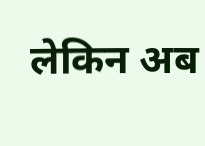लेकिन अब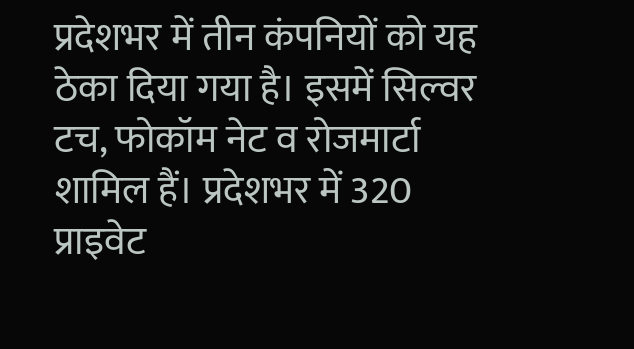प्रदेशभर में तीन कंपनियों को यह ठेका दिया गया है। इसमें सिल्वर टच, फोकॉम नेट व रोजमार्टा शामिल हैं। प्रदेशभर में 320 प्राइवेट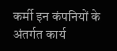कर्मी इन कंपनियों के अंतर्गत कार्य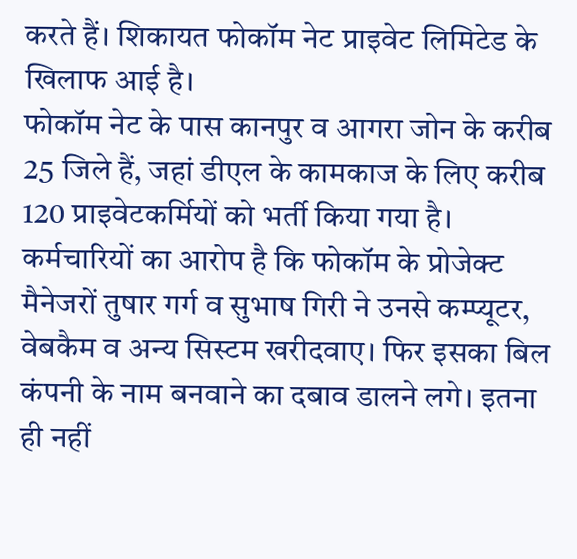करते हैं। शिकायत फोकॉम नेट प्राइवेट लिमिटेड के खिलाफ आई है।
फोकॉम नेट के पास कानपुर व आगरा जोन के करीब 25 जिले हैं, जहां डीएल के कामकाज के लिए करीब 120 प्राइवेटकर्मियों को भर्ती किया गया है। कर्मचारियों का आरोप है कि फोकॉम के प्रोजेक्ट मैनेजरों तुषार गर्ग व सुभाष गिरी ने उनसे कम्प्यूटर, वेबकैम व अन्य सिस्टम खरीदवाए। फिर इसका बिल कंपनी के नाम बनवाने का दबाव डालने लगे। इतना ही नहीं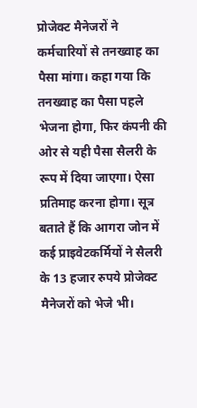प्रोजेक्ट मैनेजरों ने कर्मचारियों से तनख्वाह का पैसा मांगा। कहा गया कि तनख्वाह का पैसा पहले भेजना होगा, फिर कंपनी की ओर से यही पैसा सैलरी के रूप में दिया जाएगा। ऐसा प्रतिमाह करना होगा। सूत्र बताते हैं कि आगरा जोन में कई प्राइवेटकर्मियों ने सैलरी के 13 हजार रुपये प्रोजेक्ट मैनेजरों को भेजे भी।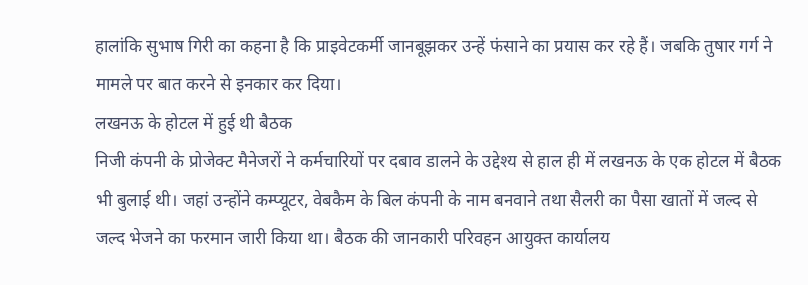हालांकि सुभाष गिरी का कहना है कि प्राइवेटकर्मी जानबूझकर उन्हें फंसाने का प्रयास कर रहे हैं। जबकि तुषार गर्ग ने मामले पर बात करने से इनकार कर दिया।
लखनऊ के होटल में हुई थी बैठक
निजी कंपनी के प्रोजेक्ट मैनेजरों ने कर्मचारियों पर दबाव डालने के उद्देश्य से हाल ही में लखनऊ के एक होटल में बैठक भी बुलाई थी। जहां उन्होंने कम्प्यूटर, वेबकैम के बिल कंपनी के नाम बनवाने तथा सैलरी का पैसा खातों में जल्द से जल्द भेजने का फरमान जारी किया था। बैठक की जानकारी परिवहन आयुक्त कार्यालय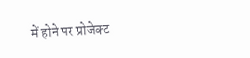में होने पर प्रोजेक्ट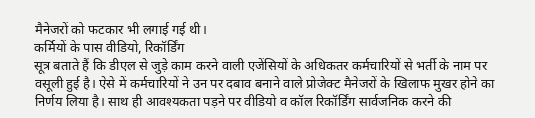मैनेजरों को फटकार भी लगाई गई थी।
कर्मियों के पास वीडियो, रिकॉर्डिंग
सूत्र बताते हैं कि डीएल से जुड़े काम करने वाली एजेंसियों के अधिकतर कर्मचारियों से भर्ती के नाम पर वसूली हुई है। ऐसे में कर्मचारियों ने उन पर दबाव बनाने वाले प्रोजेक्ट मैनेजरों के खिलाफ मुखर होने का निर्णय लिया है। साथ ही आवश्यकता पड़ने पर वीडियो व कॉल रिकॉर्डिंग सार्वजनिक करने की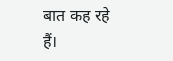बात कह रहे हैं।